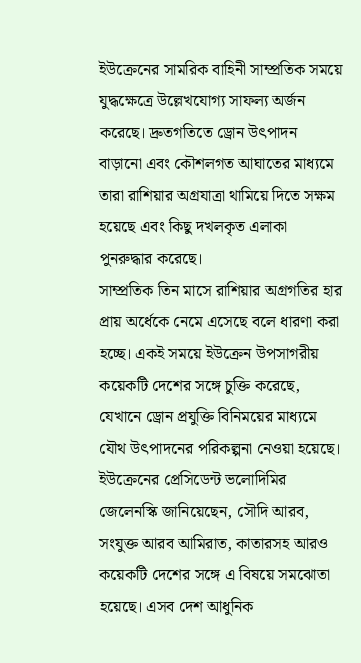ইউক্রেনের সামরিক বাহিনী সাম্প্রতিক সময়ে যুদ্ধক্ষেত্রে উল্লেখযোগ্য সাফল্য অর্জন করেছে। দ্রুতগতিতে ড্রোন উৎপাদন বাড়ানো এবং কৌশলগত আঘাতের মাধ্যমে তারা রাশিয়ার অগ্রযাত্রা থামিয়ে দিতে সক্ষম হয়েছে এবং কিছু দখলকৃত এলাকা পুনরুদ্ধার করেছে।
সাম্প্রতিক তিন মাসে রাশিয়ার অগ্রগতির হার প্রায় অর্ধেকে নেমে এসেছে বলে ধারণা করা হচ্ছে। একই সময়ে ইউক্রেন উপসাগরীয় কয়েকটি দেশের সঙ্গে চুক্তি করেছে, যেখানে ড্রোন প্রযুক্তি বিনিময়ের মাধ্যমে যৌথ উৎপাদনের পরিকল্পনা নেওয়া হয়েছে।
ইউক্রেনের প্রেসিডেন্ট ভলোদিমির জেলেনস্কি জানিয়েছেন, সৌদি আরব, সংযুক্ত আরব আমিরাত, কাতারসহ আরও কয়েকটি দেশের সঙ্গে এ বিষয়ে সমঝোতা হয়েছে। এসব দেশ আধুনিক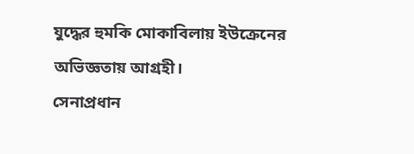যুদ্ধের হুমকি মোকাবিলায় ইউক্রেনের অভিজ্ঞতায় আগ্রহী।
সেনাপ্রধান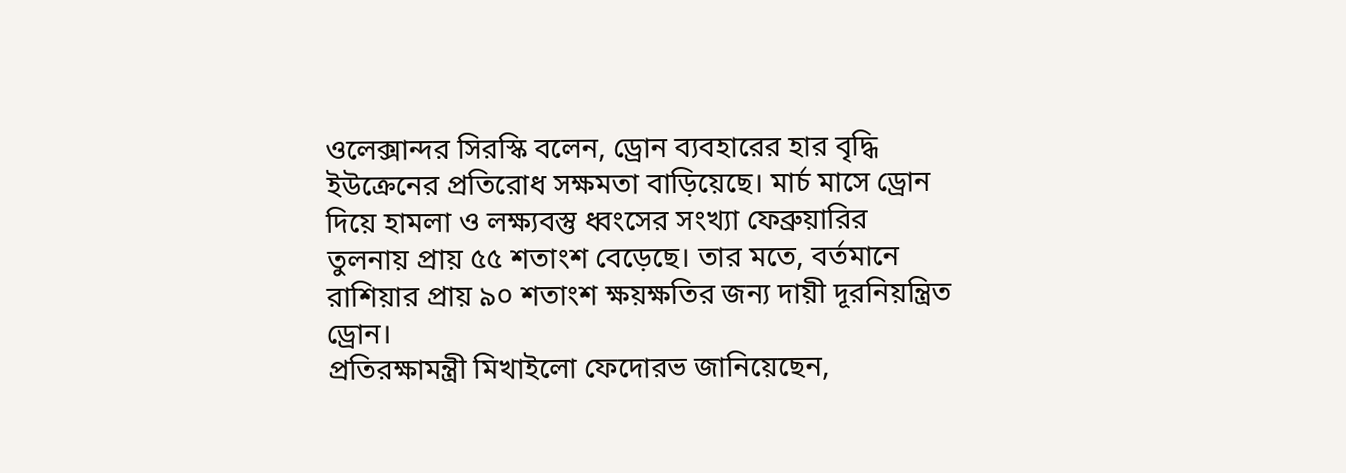ওলেক্সান্দর সিরস্কি বলেন, ড্রোন ব্যবহারের হার বৃদ্ধি ইউক্রেনের প্রতিরোধ সক্ষমতা বাড়িয়েছে। মার্চ মাসে ড্রোন দিয়ে হামলা ও লক্ষ্যবস্তু ধ্বংসের সংখ্যা ফেব্রুয়ারির তুলনায় প্রায় ৫৫ শতাংশ বেড়েছে। তার মতে, বর্তমানে রাশিয়ার প্রায় ৯০ শতাংশ ক্ষয়ক্ষতির জন্য দায়ী দূরনিয়ন্ত্রিত ড্রোন।
প্রতিরক্ষামন্ত্রী মিখাইলো ফেদোরভ জানিয়েছেন,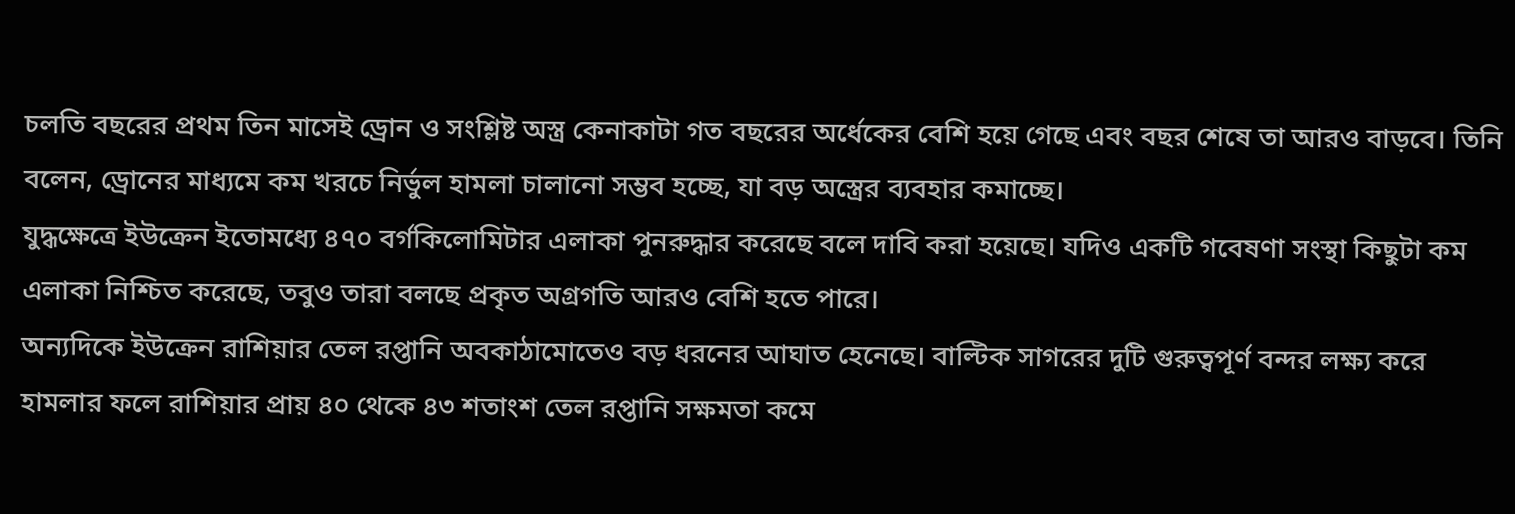চলতি বছরের প্রথম তিন মাসেই ড্রোন ও সংশ্লিষ্ট অস্ত্র কেনাকাটা গত বছরের অর্ধেকের বেশি হয়ে গেছে এবং বছর শেষে তা আরও বাড়বে। তিনি বলেন, ড্রোনের মাধ্যমে কম খরচে নির্ভুল হামলা চালানো সম্ভব হচ্ছে, যা বড় অস্ত্রের ব্যবহার কমাচ্ছে।
যুদ্ধক্ষেত্রে ইউক্রেন ইতোমধ্যে ৪৭০ বর্গকিলোমিটার এলাকা পুনরুদ্ধার করেছে বলে দাবি করা হয়েছে। যদিও একটি গবেষণা সংস্থা কিছুটা কম এলাকা নিশ্চিত করেছে, তবুও তারা বলছে প্রকৃত অগ্রগতি আরও বেশি হতে পারে।
অন্যদিকে ইউক্রেন রাশিয়ার তেল রপ্তানি অবকাঠামোতেও বড় ধরনের আঘাত হেনেছে। বাল্টিক সাগরের দুটি গুরুত্বপূর্ণ বন্দর লক্ষ্য করে হামলার ফলে রাশিয়ার প্রায় ৪০ থেকে ৪৩ শতাংশ তেল রপ্তানি সক্ষমতা কমে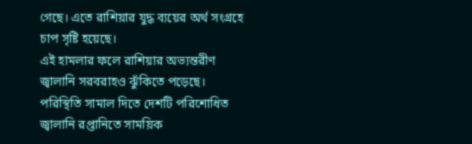গেছে। এতে রাশিয়ার যুদ্ধ ব্যয়ের অর্থ সংগ্রহে চাপ সৃষ্টি হয়েছে।
এই হামলার ফলে রাশিয়ার অভ্যন্তরীণ জ্বালানি সরবরাহও ঝুঁকিতে পড়েছে। পরিস্থিতি সামাল দিতে দেশটি পরিশোধিত জ্বালানি রপ্তানিতে সাময়িক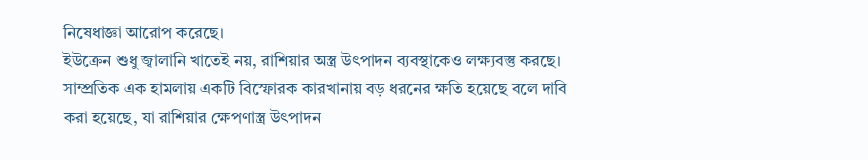নিষেধাজ্ঞা আরোপ করেছে।
ইউক্রেন শুধু জ্বালানি খাতেই নয়, রাশিয়ার অস্ত্র উৎপাদন ব্যবস্থাকেও লক্ষ্যবস্তু করছে। সাম্প্রতিক এক হামলায় একটি বিস্ফোরক কারখানায় বড় ধরনের ক্ষতি হয়েছে বলে দাবি করা হয়েছে, যা রাশিয়ার ক্ষেপণাস্ত্র উৎপাদন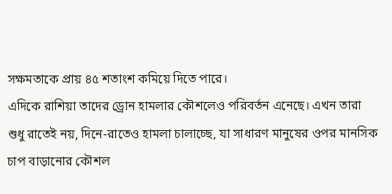সক্ষমতাকে প্রায় ৪৫ শতাংশ কমিয়ে দিতে পারে।
এদিকে রাশিয়া তাদের ড্রোন হামলার কৌশলেও পরিবর্তন এনেছে। এখন তারা শুধু রাতেই নয়, দিনে-রাতেও হামলা চালাচ্ছে, যা সাধারণ মানুষের ওপর মানসিক চাপ বাড়ানোর কৌশল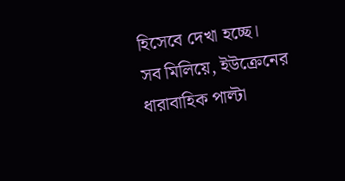হিসেবে দেখা হচ্ছে।
সব মিলিয়ে, ইউক্রেনের ধারাবাহিক পাল্টা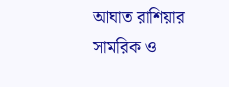আঘাত রাশিয়ার সামরিক ও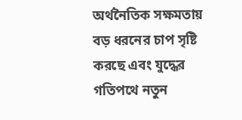অর্থনৈতিক সক্ষমতায় বড় ধরনের চাপ সৃষ্টি করছে এবং যুদ্ধের গতিপথে নতুন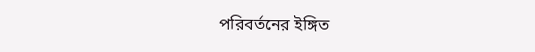পরিবর্তনের ইঙ্গিত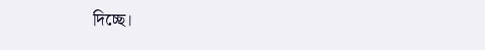দিচ্ছে।